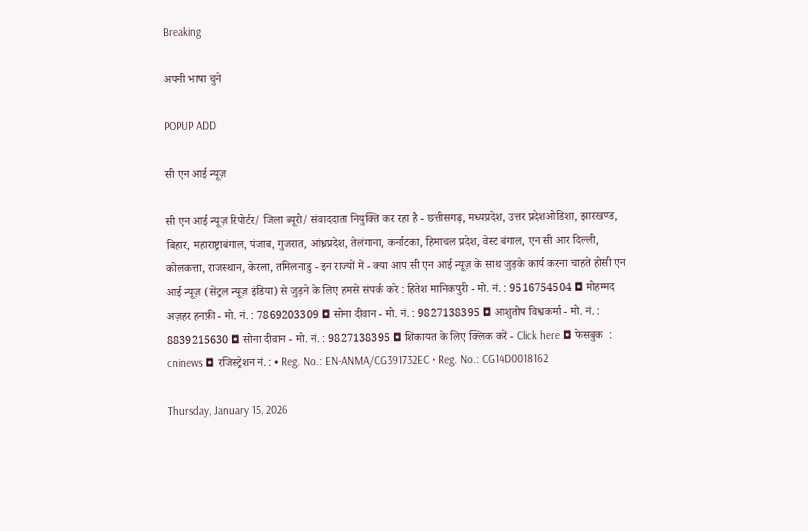Breaking

अपनी भाषा चुने

POPUP ADD

सी एन आई न्यूज़

सी एन आई न्यूज़ रिपोर्टर/ जिला ब्यूरो/ संवाददाता नियुक्ति कर रहा है - छत्तीसगढ़, मध्यप्रदेश, उत्तर प्रदेशओडिशा, झारखण्ड, बिहार, महाराष्ट्राबंगाल, पंजाब, गुजरात, आंध्रप्रदेश, तेलंगाना, कर्नाटका, हिमाचल प्रदेश, वेस्ट बंगाल, एन सी आर दिल्ली, कोलकत्ता, राजस्थान, केरला, तमिलनाडु - इन राज्यों में - क्या आप सी एन आई न्यूज़ के साथ जुड़के कार्य करना चाहते होसी एन आई न्यूज़ (सेंट्रल न्यूज़ इंडिया) से जुड़ने के लिए हमसे संपर्क करे : हितेश मानिकपुरी - मो. नं. : 9516754504 ◘ मोहम्मद अज़हर हनफ़ी - मो. नं. : 7869203309 ◘ सोना दीवान - मो. नं. : 9827138395 ◘ आशुतोष विश्वकर्मा - मो. नं. : 8839215630 ◘ सोना दीवान - मो. नं. : 9827138395 ◘ शिकायत के लिए क्लिक करें - Click here ◘ फेसबुक  : cninews ◘ रजिस्ट्रेशन नं. : • Reg. No.: EN-ANMA/CG391732EC • Reg. No.: CG14D0018162

Thursday, January 15, 2026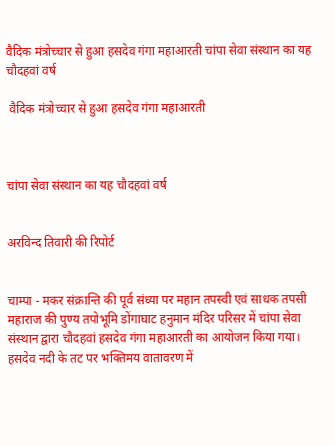वैदिक मंत्रोच्चार से हुआ हसदेव गंगा महाआरती चांपा सेवा संस्थान का यह चौदहवां वर्ष

 वैदिक मंत्रोच्चार से हुआ हसदेव गंगा महाआरती



चांपा सेवा संस्थान का यह चौदहवां वर्ष


अरविन्द तिवारी की रिपोर्ट


चाम्पा - मकर संक्रान्ति की पूर्व संध्या पर महान तपस्वी एवं साधक तपसी महाराज की पुण्य तपोभूमि डोंगाघाट हनुमान मंदिर परिसर में चांपा सेवा संस्थान द्वारा चौदहवां हसदेव गंगा महाआरती का आयोजन किया गया। हसदेव नदी के तट पर भक्तिमय वातावरण में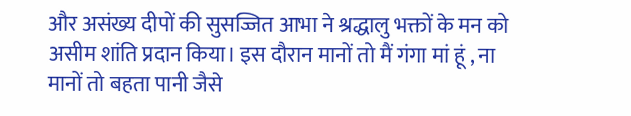और असंख्य दीपों की सुसज्जित आभा ने श्रद्धालु भक्तों के मन को असीम शांति प्रदान किया। इस दौरान मानों तो मैं गंगा मां हूं , ना मानों तो बहता पानी जैसे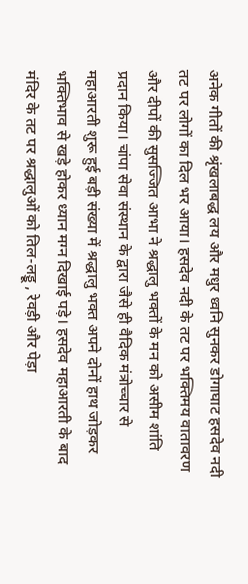अनेक गीतों की श्रृंखलाबद्ध लय और मधुर ध्वनि सुनकर डोगाघाट हसदेव नदी तट पर लोगों का दिल भर आया। हसदेव नदी के तट पर भक्तिमय वातावरण और दीपों की सुसज्जित आभा ने श्रद्धालु भक्तों के मन को असीम शांति प्रदान किया। चांपा सेवा संस्थान के द्वारा जैसे ही वैदिक मंत्रोच्चार से महाआरती शुरू हुई बड़ी संख्या में श्रद्धालु भक्त अपने दोनों हाथ जोड़कर भक्तिभाव से खड़े होकर ध्यान मग्न दिखाई पड़े। हसदेव महाआरती के बाद मंदिर के तट पर श्रद्धालुओं को तिल-लड्डू , रेवड़ी और पेड़ा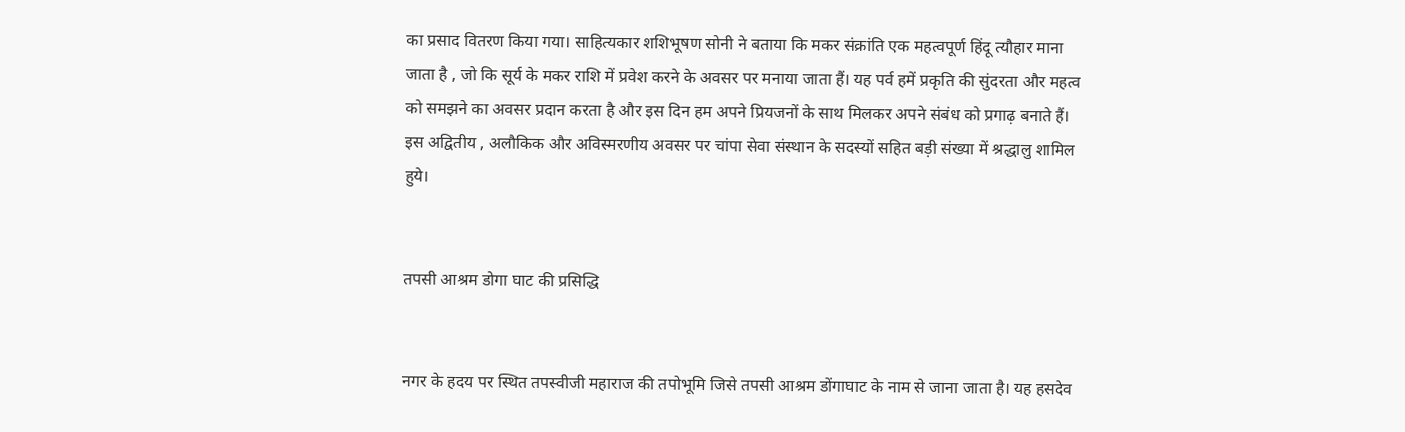का प्रसाद वितरण किया गया। साहित्यकार शशिभूषण सोनी ने बताया कि मकर संक्रांति एक महत्वपूर्ण हिंदू त्यौहार माना जाता है , जो कि सूर्य के मकर राशि में प्रवेश करने के अवसर पर मनाया जाता हैं। यह पर्व हमें प्रकृति की सुंदरता और महत्व को समझने का अवसर प्रदान करता है और इस दिन हम अपने प्रियजनों के साथ मिलकर अपने संबंध को प्रगाढ़ बनाते हैं। इस अद्वितीय , अलौकिक और अविस्मरणीय अवसर पर चांपा सेवा संस्थान के सदस्यों सहित बड़ी संख्या में श्रद्धालु शामिल हुये।


तपसी आश्रम डोगा घाट की प्रसिद्धि


नगर के हदय पर स्थित तपस्वीजी महाराज की तपोभूमि जिसे तपसी आश्रम डोंगाघाट के नाम से जाना जाता है। यह हसदेव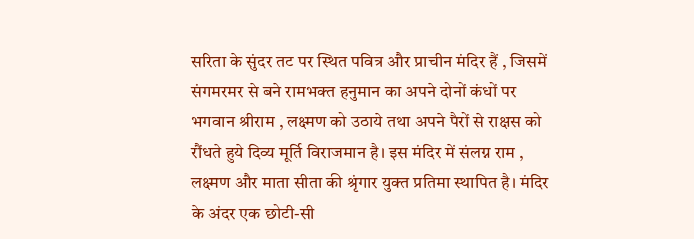सरिता के सुंदर तट पर स्थित पवित्र और प्राचीन मंदिर हैं , जिसमें संगमरमर से बने रामभक्त हनुमान का अपने दोनों कंधों पर भगवान श्रीराम , लक्ष्मण को उठाये तथा अपने पैरों से राक्षस को रौंधते हुये दिव्य मूर्ति विराजमान है। इस मंदिर में संलग्न राम , लक्ष्मण और माता सीता की श्रृंगार युक्त प्रतिमा स्थापित है। मंदिर के अंदर एक छोटी-सी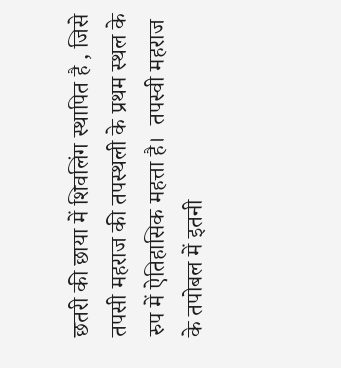छतरी की छाया में शिवलिंग स्थापित है , जिसे तपसी महराज की तपस्थली के प्रथम स्थल के रुप में ऐतिहासिक महत्ता है।  तपस्वी महराज के तपोबल में इतनी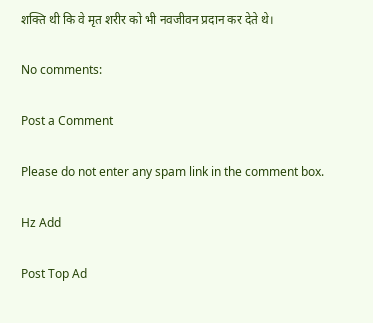शक्ति थी कि वे मृत शरीर को भी नवजीवन प्रदान कर देते थे।

No comments:

Post a Comment

Please do not enter any spam link in the comment box.

Hz Add

Post Top Ad